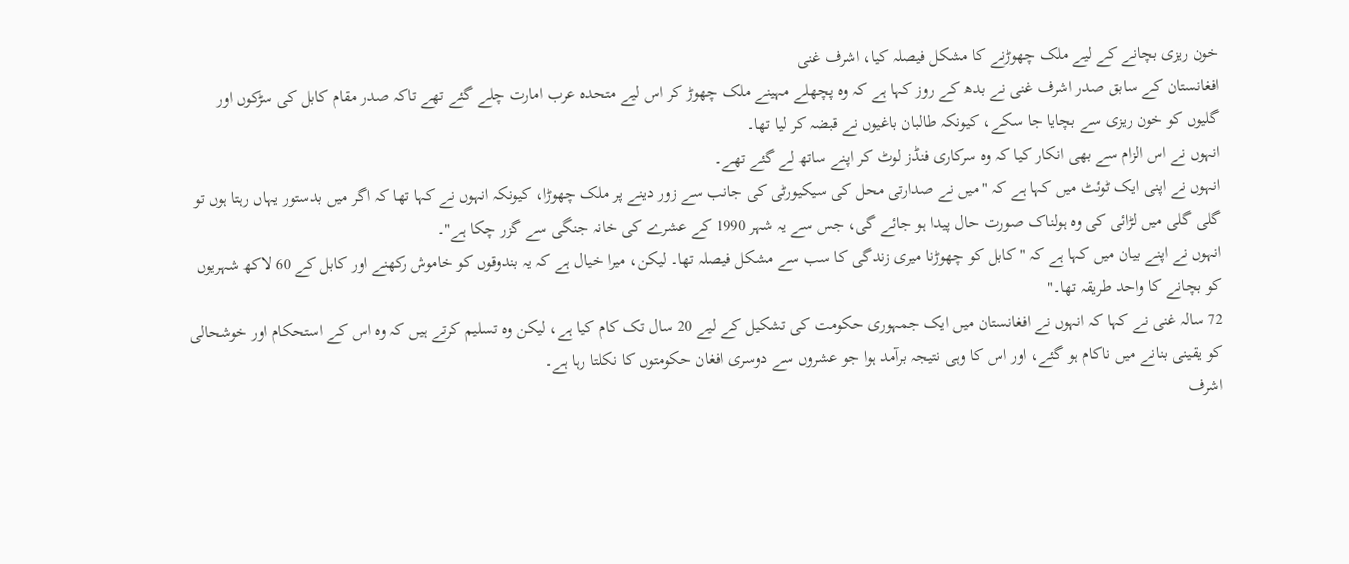خون ریزی بچانے کے لیے ملک چھوڑنے کا مشکل فیصلہ کیا، اشرف غنی
افغانستان کے سابق صدر اشرف غنی نے بدھ کے روز کہا ہے کہ وہ پچھلے مہینے ملک چھوڑ کر اس لیے متحدہ عرب امارت چلے گئے تھے تاکہ صدر مقام کابل کی سڑکوں اور گلیوں کو خون ریزی سے بچایا جا سکے، کیونکہ طالبان باغیوں نے قبضہ کر لیا تھا۔
انہوں نے اس الزام سے بھی انکار کیا کہ وہ سرکاری فنڈز لوٹ کر اپنے ساتھ لے گئے تھے۔
انہوں نے اپنی ایک ٹوئٹ میں کہا ہے کہ "میں نے صدارتی محل کی سیکیورٹی کی جانب سے زور دینے پر ملک چھوڑا، کیونکہ انہوں نے کہا تھا کہ اگر میں بدستور یہاں رہتا ہوں تو گلی گلی میں لڑائی کی وہ ہولناک صورت حال پیدا ہو جائے گی، جس سے یہ شہر 1990 کے عشرے کی خانہ جنگی سے گزر چکا ہے"۔
انہوں نے اپنے بیان میں کہا ہے کہ "کابل کو چھوڑنا میری زندگی کا سب سے مشکل فیصلہ تھا۔ لیکن، میرا خیال ہے کہ یہ بندوقوں کو خاموش رکھنے اور کابل کے 60 لاکھ شہریوں کو بچانے کا واحد طریقہ تھا۔"
72 سالہ غنی نے کہا کہ انہوں نے افغانستان میں ایک جمہوری حکومت کی تشکیل کے لیے 20 سال تک کام کیا ہے، لیکن وہ تسلیم کرتے ہیں کہ وہ اس کے استحکام اور خوشحالی کو یقینی بنانے میں ناکام ہو گئے، اور اس کا وہی نتیجہ برآمد ہوا جو عشروں سے دوسری افغان حکومتوں کا نکلتا رہا ہے۔
اشرف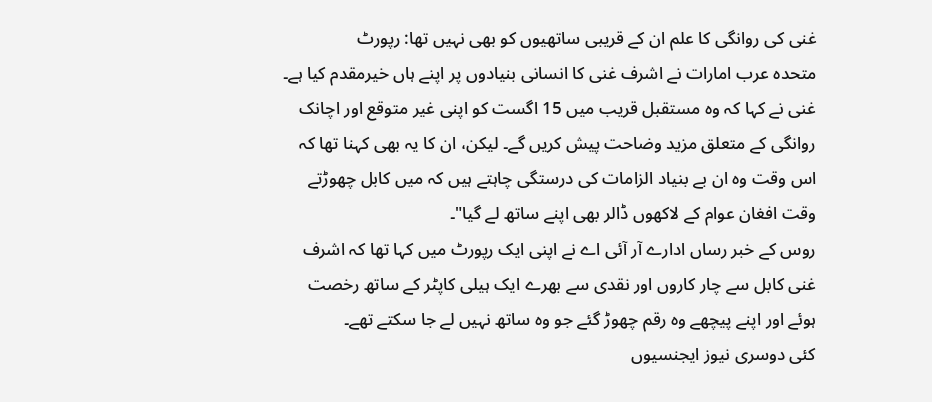غنی کی روانگی کا علم ان کے قریبی ساتھیوں کو بھی نہیں تھا: رپورٹ
متحدہ عرب امارات نے اشرف غنی کا انسانی بنیادوں پر اپنے ہاں خیرمقدم کیا ہے۔
غنی نے کہا کہ وہ مستقبل قریب میں 15 اگست کو اپنی غیر متوقع اور اچانک روانگی کے متعلق مزید وضاحت پیش کریں گے۔ لیکن، ان کا یہ بھی کہنا تھا کہ اس وقت وہ ان بے بنیاد الزامات کی درستگی چاہتے ہیں کہ میں کابل چھوڑتے وقت افغان عوام کے لاکھوں ڈالر بھی اپنے ساتھ لے گیا"۔
روس کے خبر رساں ادارے آر آئی اے نے اپنی ایک رپورٹ میں کہا تھا کہ اشرف غنی کابل سے چار کاروں اور نقدی سے بھرے ایک ہیلی کاپٹر کے ساتھ رخصت ہوئے اور اپنے پیچھے وہ رقم چھوڑ گئے جو وہ ساتھ نہیں لے جا سکتے تھے۔
کئی دوسری نیوز ایجنسیوں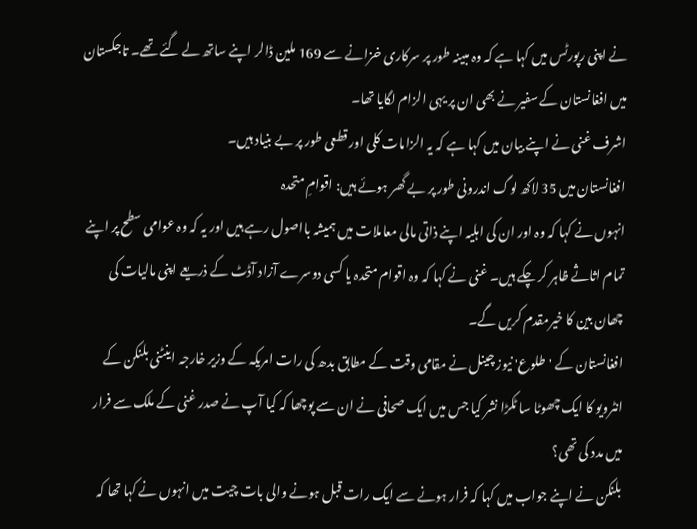نے اپنی رپورٹس میں کہا ہے کہ وہ مبینہ طور پر سرکاری خزانے سے 169 ملین ڈالر اپنے ساتھ لے گئے تھے۔ تاجکستان میں افغانستان کے سفیر نے بھی ان پر یہی الزام لگایا تھا۔
اشرف غنی نے اپنے بیان میں کہا ہے کہ یہ الزامات کلی اور قطعی طور پر بے بنیاد ہیں۔
افغانستان میں 35 لاکھ لوگ اندرونی طور پر بے گھر ہوئے ہیں: اقوامِ متحدہ
انہوں نے کہا کہ وہ اور ان کی اہلیہ اپنے ذاتی مالی معاملات میں ہمیشہ بااصول رہے ہیں اور یہ کہ وہ عوامی سطح پر اپنے تمام اثاثے ظاہر کر چکے ہیں۔ غنی نے کہا کہ وہ اقوام متحدہ یا کسی دوسرے آزاد آڈٹ کے ذریعے اپنی مالیات کی چھان بین کا خیرمقدم کریں گے۔
افغانستان کے 'طلوع' نیوز چینل نے مقامی وقت کے مطابق بدھ کی رات امریکہ کے وزیر خارجہ اینٹنی بلنکن کے انٹرویو کا ایک چھوٹا سا ٹکڑا نشر کیا جس میں ایک صحافی نے ان سے پوچھا کہ کیا آپ نے صدر غنی کے ملک سے فرار میں مدد کی تھی؟
بلنکن نے اپنے جواب میں کہا کہ فرار ہونے سے ایک رات قبل ہونے والی بات چیت میں انہوں نے کہا تھا کہ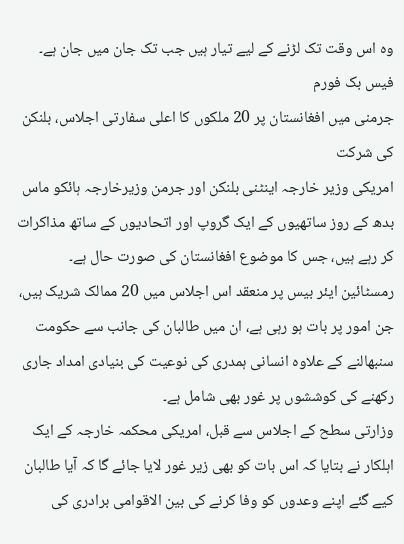وہ اس وقت تک لڑنے کے لیے تیار ہیں جب تک جان میں جان ہے۔
فیس بک فورم
جرمنی میں افغانستان پر 20 ملکوں کا اعلی سفارتی اجلاس، بلنکن کی شرکت
امریکی وزیر خارجہ اینٹنی بلنکن اور جرمن وزیرخارجہ ہائکو ماس بدھ کے روز ساتھیوں کے ایک گروپ اور اتحادیوں کے ساتھ مذاکرات کر رہے ہیں، جس کا موضوع افغانستان کی صورت حال ہے۔
رمسٹائین ایئر بیس پر منعقد اس اجلاس میں 20 ممالک شریک ہیں، جن امور پر بات ہو رہی ہے، ان میں طالبان کی جانب سے حکومت سنبھالنے کے علاوہ انسانی ہمدری کی نوعیت کی بنیادی امداد جاری رکھنے کی کوششوں پر غور بھی شامل ہے۔
وزارتی سطح کے اجلاس سے قبل، امریکی محکمہ خارجہ کے ایک اہلکار نے بتایا کہ اس بات کو بھی زیر غور لایا جائے گا کہ آیا طالبان کیے گئے اپنے وعدوں کو وفا کرنے کی بین الاقوامی برادری کی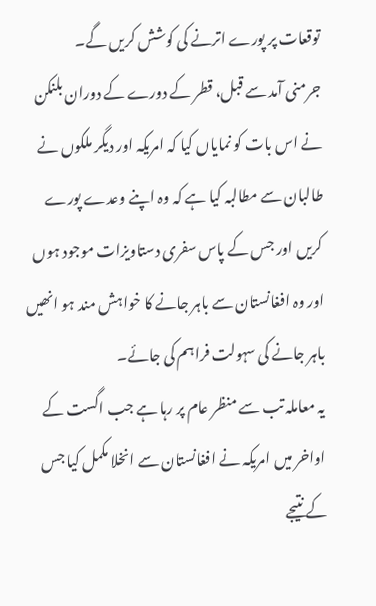توقعات پر پورے اترنے کی کوشش کریں گے۔
جرمنی آمد سے قبل، قطر کے دورے کے دوران بلنکن نے اس بات کو نمایاں کیا کہ امریکہ اور دیگر ملکوں نے طالبان سے مطالبہ کیا ہے کہ وہ اپنے وعدے پورے کریں اور جس کے پاس سفری دستاویزات موجود ہوں اور وہ افغانستان سے باہر جانے کا خواہش مند ہو انھیں باہر جانے کی سہولت فراہم کی جائے۔
یہ معاملہ تب سے منظر عام پر رہا ہے جب اگست کے اواخر میں امریکہ نے افغانستان سے انخلا مکمل کیا جس کے نتیجے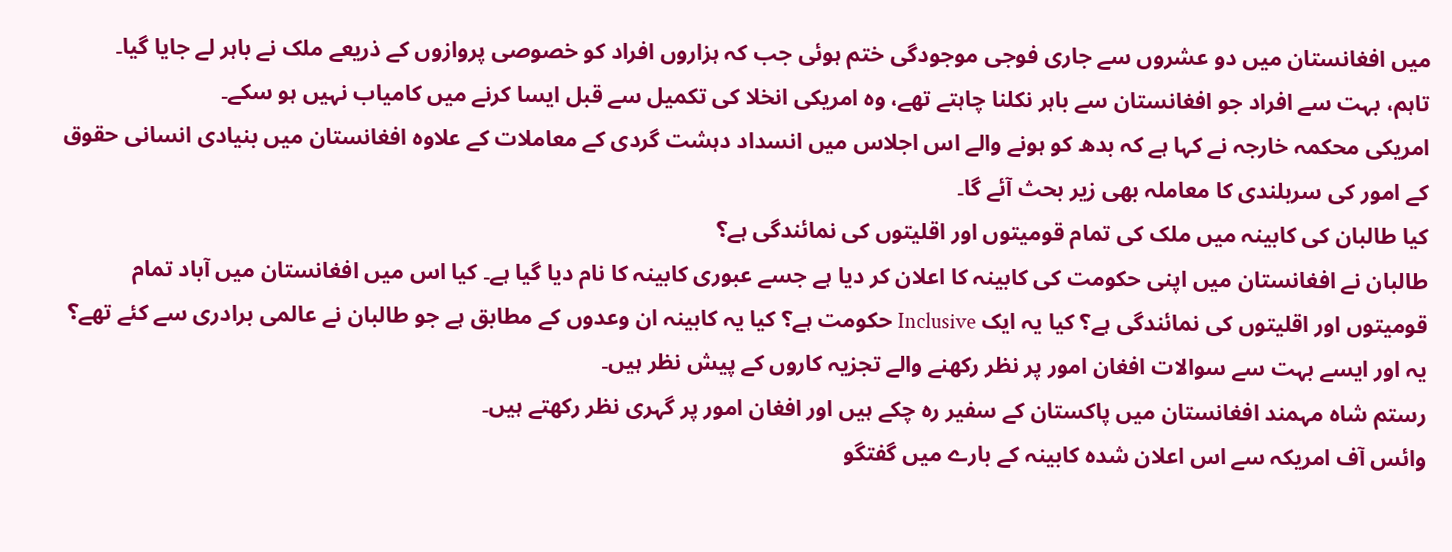میں افغانستان میں دو عشروں سے جاری فوجی موجودگی ختم ہوئی جب کہ ہزاروں افراد کو خصوصی پروازوں کے ذریعے ملک نے باہر لے جایا گیا۔
تاہم، بہت سے افراد جو افغانستان سے باہر نکلنا چاہتے تھے، وہ امریکی انخلا کی تکمیل سے قبل ایسا کرنے میں کامیاب نہیں ہو سکے۔
امریکی محکمہ خارجہ نے کہا ہے کہ بدھ کو ہونے والے اس اجلاس میں انسداد دہشت گردی کے معاملات کے علاوہ افغانستان میں بنیادی انسانی حقوق کے امور کی سربلندی کا معاملہ بھی زیر بحث آئے گا۔
کیا طالبان کی کابینہ میں ملک کی تمام قومیتوں اور اقلیتوں کی نمائندگی ہے؟
طالبان نے افغانستان میں اپنی حکومت کی کابینہ کا اعلان کر دیا ہے جسے عبوری کابینہ کا نام دیا گیا ہے۔ کیا اس میں افغانستان میں آباد تمام قومیتوں اور اقلیتوں کی نمائندگی ہے؟ کیا یہ ایک Inclusive حکومت ہے؟ کیا یہ کابینہ ان وعدوں کے مطابق ہے جو طالبان نے عالمی برادری سے کئے تھے؟ یہ اور ایسے بہت سے سوالات افغان امور پر نظر رکھنے والے تجزیہ کاروں کے پیش نظر ہیں۔
رستم شاہ مہمند افغانستان میں پاکستان کے سفیر رہ چکے ہیں اور افغان امور پر گہری نظر رکھتے ہیں۔
وائس آف امریکہ سے اس اعلان شدہ کابینہ کے بارے میں گفتگو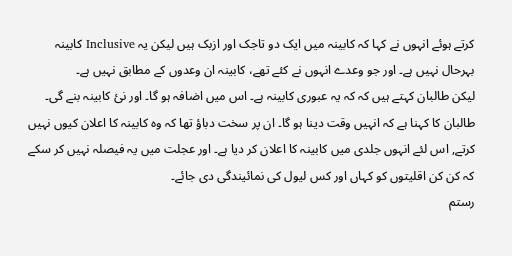کرتے ہوئے انہوں نے کہا کہ کابینہ میں ایک دو تاجک اور ازبک ہیں لیکن یہ Inclusive کابینہ بہرحال نہیں ہے۔ اور جو وعدے انہوں نے کئے تھے، کابینہ ان وعدوں کے مطابق نہیں ہے۔
لیکن طالبان کہتے ہیں کہ کہ یہ عبوری کابینہ ہے۔ اس میں اضافہ ہو گا۔ اور نئ کابینہ بنے گی۔ طالبان کا کہنا ہے کہ انہیں وقت دینا ہو گا۔ ان پر سخت دباؤ تھا کہ وہ کابینہ کا اعلان کیوں نہیں کرتے, اس لئے انہوں جلدی میں کابینہ کا اعلان کر دیا ہے۔ اور عجلت میں یہ فیصلہ نہیں کر سکے کہ کن کن اقلیتوں کو کہاں اور کس لیول کی نمائیندگی دی جائے۔
رستم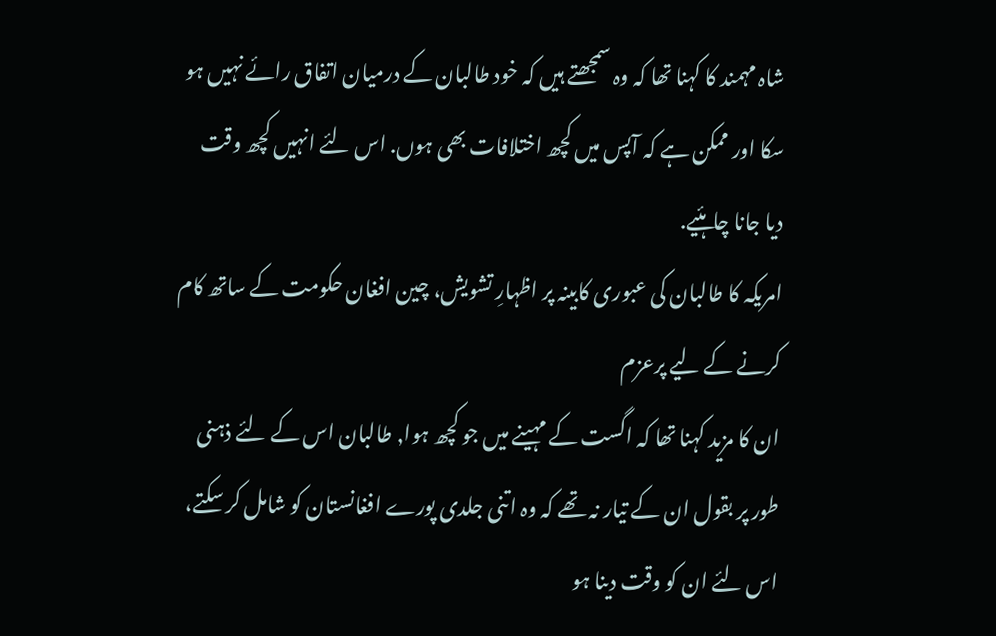شاہ مہمند کا کہنا تھا کہ وہ سمجھتے ہیں کہ خود طالبان کے درمیان اتفاق رائے نہیں ہو سکا اور ممکن ہے کہ آپس میں کچھ اختلافات بھی ہوں. اس لئے انہیں کچھ وقت دیا جانا چاہئیے.
امریکہ کا طالبان کی عبوری کابینہ پر اظہارِ تشویش، چین افغان حکومت کے ساتھ کام کرنے کے لیے پرعزم
ان کا مزید کہنا تھا کہ اگست کے مہینے میں جو کچھ ہوا, طالبان اس کے لئے ذہنی طور پر بقول ان کے تیار نہ تھے کہ وہ اتنی جلدی پورے افغانستان کو شامل کر سکتے، اس لئے ان کو وقت دینا ہو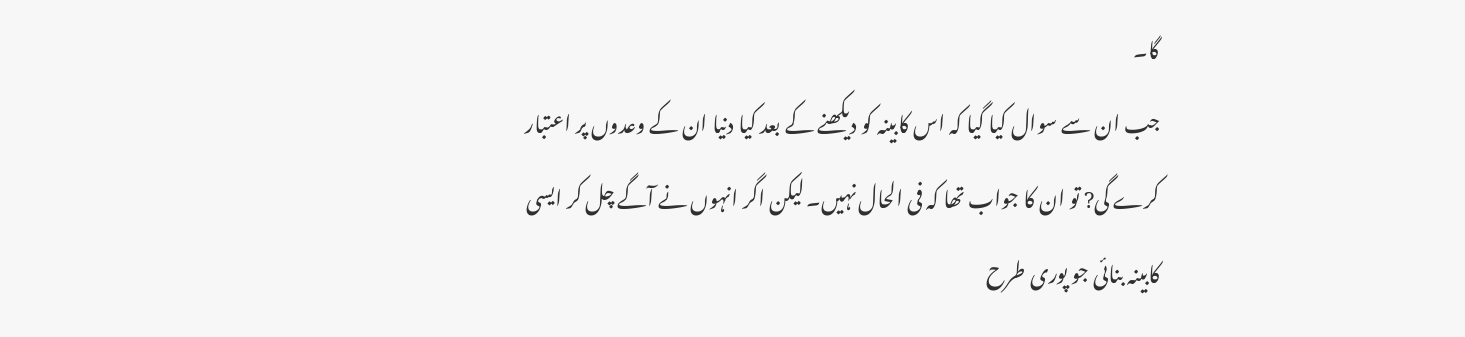گا۔
جب ان سے سوال کیا گیا کہ اس کابینہ کو دیکھنے کے بعد کیا دنیا ان کے وعدوں پر اعتبار کرے گی? تو ان کا جواب تھا کہ فی الحال نہیں۔ لیکن اگر انہوں نے آگے چل کر ایسی کابینہ بنائی جو پوری طرح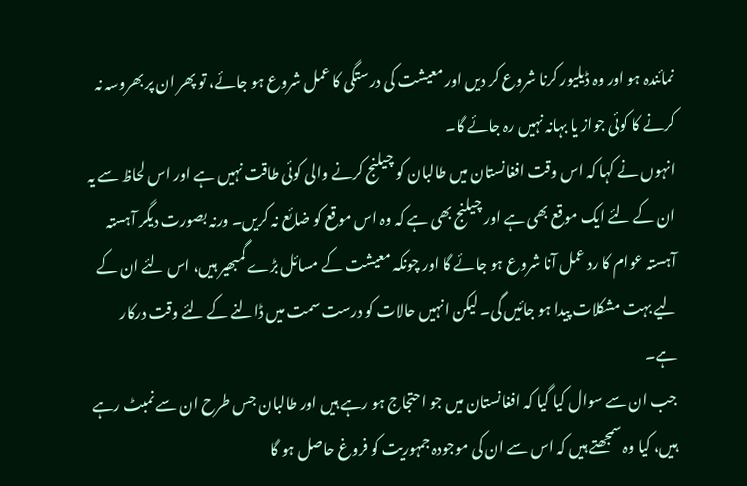نمائندہ ہو اور وہ ڈیلیور کرنا شروع کر دیں اور معیشت کی درستگی کا عمل شروع ہو جائے، تو پھر ان پر بھروسہ نہ کرنے کا کوئی جواز یا بہانہ نہیں رہ جائے گا۔
انہوں نے کہا کہ اس وقت افغانستان میں طالبان کو چیلنج کرنے والی کوئی طاقت نہیں ہے اور اس لحاظ سے یہ ان کے لئے ایک موقع بھی ہے اور چیلنج بھی ہے کہ وہ اس موقع کو ضائع نہ کریں۔ ورنہ بصورت دیگر آہستہ آہستہ عوام کا رد عمل آنا شروع ہو جائے گا اور چونکہ معیشت کے مسائل بڑے گمبھیر ہیں، اس لئے ان کے لیے بہت مشکلات پیدا ہو جائیں گی۔ لیکن انہیں حالات کو درست سمت میں ڈالنے کے لئے وقت درکار ہے۔
جب ان سے سوال کیا گیا کہ افغانستان میں جو احتجاج ہو رہے ہیں اور طالبان جس طرح ان سے نمبٹ رہے ہیں، کیا وہ سمجھتے ہیں کہ اس سے ان کی موجودہ جمہوریت کو فروغ حاصل ہو گا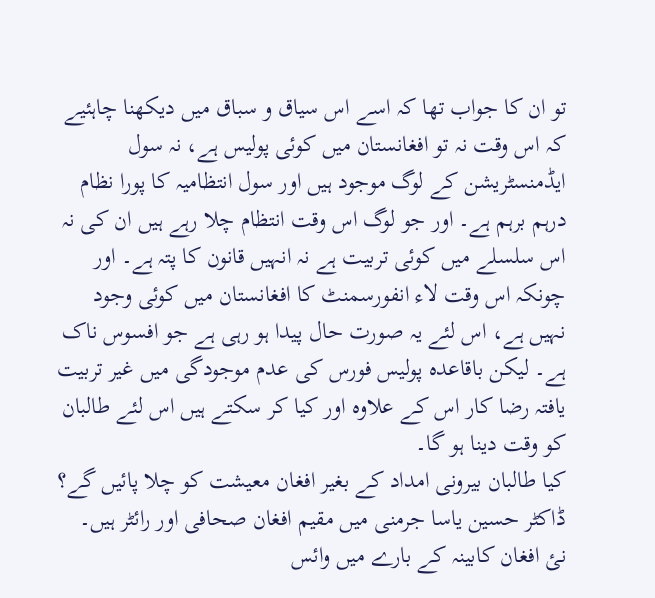تو ان کا جواب تھا کہ اسے اس سیاق و سباق میں دیکھنا چاہئیے کہ اس وقت نہ تو افغانستان میں کوئی پولیس ہے، نہ سول ایڈمنسٹریشن کے لوگ موجود ہیں اور سول انتظامیہ کا پورا نظام درہم برہم ہے۔ اور جو لوگ اس وقت انتظام چلا رہے ہیں ان کی نہ اس سلسلے میں کوئی تربیت ہے نہ انہیں قانون کا پتہ ہے۔ اور چونکہ اس وقت لاء انفورسمنٹ کا افغانستان میں کوئی وجود نہیں ہے، اس لئے یہ صورت حال پیدا ہو رہی ہے جو افسوس ناک ہے۔ لیکن باقاعدہ پولیس فورس کی عدم موجودگی میں غیر تربیت یافتہ رضا کار اس کے علاوہ اور کیا کر سکتے ہیں اس لئے طالبان کو وقت دینا ہو گا۔
کیا طالبان بیرونی امداد کے بغیر افغان معیشت کو چلا پائیں گے؟
ڈاکٹر حسین یاسا جرمنی میں مقیم افغان صحافی اور رائٹر ہیں۔ نئ افغان کابینہ کے بارے میں وائس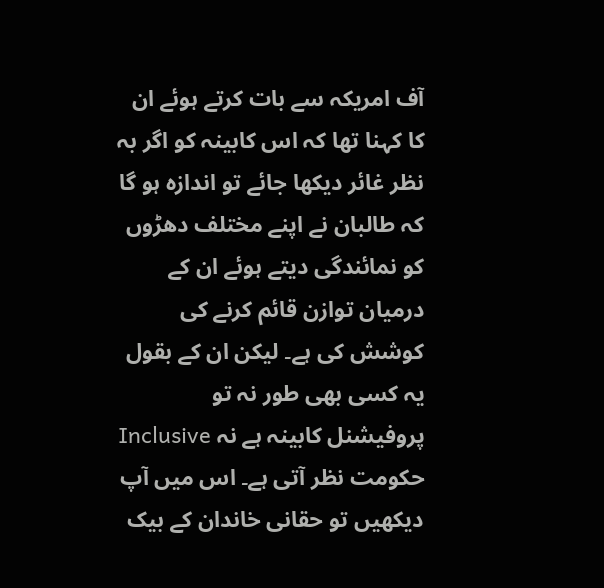آف امریکہ سے بات کرتے ہوئے ان کا کہنا تھا کہ اس کابینہ کو اگر بہ نظر غائر دیکھا جائے تو اندازہ ہو گا کہ طالبان نے اپنے مختلف دھڑوں کو نمائندگی دیتے ہوئے ان کے درمیان توازن قائم کرنے کی کوشش کی ہے۔ لیکن ان کے بقول یہ کسی بھی طور نہ تو پروفیشنل کابینہ ہے نہ Inclusive حکومت نظر آتی ہے۔ اس میں آپ دیکھیں تو حقانی خاندان کے بیک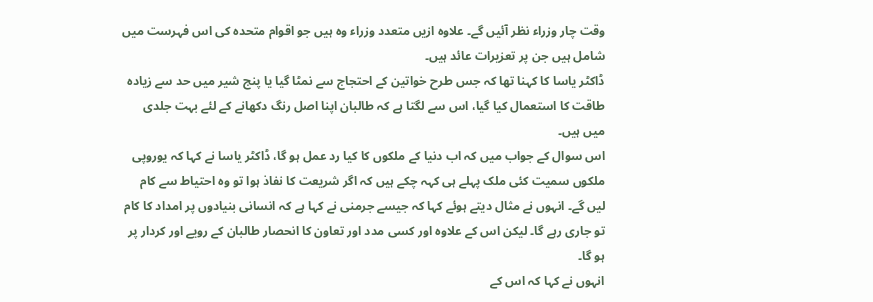وقت چار وزراء نظر آئیں گے۔ علاوہ ازیں متعدد وزراء وہ ہیں جو اقوام متحدہ کی اس فہرست میں شامل ہیں جن پر تعزیرات عائد ہیں۔
ڈاکٹر یاسا کا کہنا تھا کہ جس طرح خواتین کے احتجاج سے نمٹا گیا یا پنج شیر میں حد سے زیادہ طاقت کا استعمال کیا گیا، اس سے لگتا ہے کہ طالبان اپنا اصل رنگ دکھانے کے لئے بہت جلدی میں ہیں۔
اس سوال کے جواب میں کہ اب دنیا کے ملکوں کا کیا رد عمل ہو گا، ڈاکٹر یاسا نے کہا کہ یوروپی ملکوں سمیت کئی ملک پہلے ہی کہہ چکے ہیں کہ اگر شریعت کا نفاذ ہوا تو وہ احتیاط سے کام لیں گے۔ انہوں نے مثال دیتے ہوئے کہا کہ جیسے جرمنی نے کہا ہے کہ انسانی بنیادوں پر امداد کا کام تو جاری رہے گا۔ لیکن اس کے علاوہ اور کسی مدد اور تعاون کا انحصار طالبان کے رویے اور کردار پر ہو گا۔
انہوں نے کہا کہ اس کے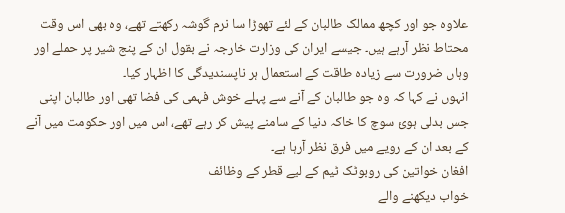علاوہ جو اور کچھ ممالک طالبان کے لئے تھوڑا سا نرم گوشہ رکھتے تھے، وہ بھی اس وقت محتاط نظر آرہے ہیں۔ جیسے ایران کی وزارت خارجہ نے بقول ان کے پنج شیر پر حملے اور وہاں ضرورت سے زیادہ طاقت کے استعمال ہر ناپسندیدگی کا اظہار کیا۔
انہوں نے کہا کہ وہ جو طالبان کے آنے سے پہلے خوش فہمی کی فضا تھی اور طالبان اپنی جس بدلی ہوئ سوچ کا خاکہ دنیا کے سامنے پیش کر رہے تھے، اس میں اور حکومت میں آنے کے بعد ان کے رویے میں فرق نظر آرہا ہے۔
افغان خواتین کی روبوٹک ٹیم کے لیے قطر کے وظائف
خواب دیکھنے والے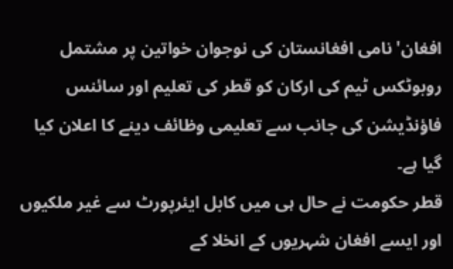افغان' نامی افغانستان کی نوجوان خواتین پر مشتمل روبوٹکس ٹیم کی ارکان کو قطر کی تعلیم اور سائنس فاؤنڈیشن کی جانب سے تعلیمی وظائف دینے کا اعلان کیا گیا ہے۔
قطر حکومت نے حال ہی میں کابل ایئرپورٹ سے غیر ملکیوں اور ایسے افغان شہریوں کے انخلا کے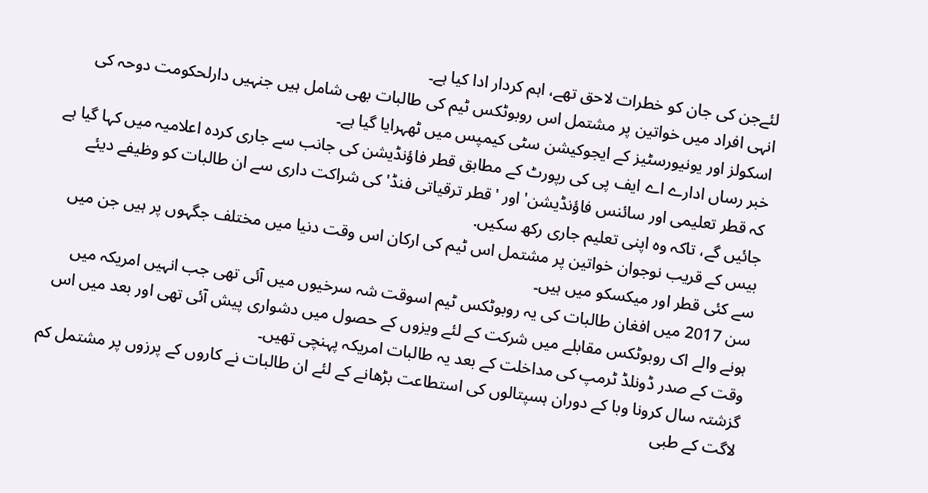لئےجن کی جان کو خطرات لاحق تھے، اہم کردار ادا کیا ہے۔
انہی افراد میں خواتین پر مشتمل اس روبوٹکس ٹیم کی طالبات بھی شامل ہیں جنہیں دارلحکومت دوحہ کی اسکولز اور یونیورسٹیز کے ایجوکیشن سٹی کیمپس میں ٹھہرایا گیا ہے۔
خبر رساں ادارے اے ایف پی کی رپورٹ کے مطابق قطر فاؤنڈیشن کی جانب سے جاری کردہ اعلامیہ میں کہا گیا ہے کہ قطر تعلیمی اور سائنس فاؤنڈیشن' اور 'قطر ترقیاتی فنڈ' کی شراکت داری سے ان طالبات کو وظیفے دیئے جائیں گے، تاکہ وہ اپنی تعلیم جاری رکھ سکیں.
بیس کے قریب نوجوان خواتین پر مشتمل اس ٹیم کی ارکان اس وقت دنیا میں مختلف جگہوں پر ہیں جن میں سے کئی قطر اور میکسکو میں ہیں۔
سن 2017 میں افغان طالبات کی یہ روبوٹکس ٹیم اسوقت شہ سرخیوں میں آئی تھی جب انہیں امریکہ میں ہونے والے اک روبوٹکس مقابلے میں شرکت کے لئے ویزوں کے حصول میں دشواری پیش آئی تھی اور بعد میں اس وقت کے صدر ڈونلڈ ٹرمپ کی مداخلت کے بعد یہ طالبات امریکہ پہنچی تھیں۔
گزشتہ سال کرونا وبا کے دوران ہسپتالوں کی استطاعت بڑھانے کے لئے ان طالبات نے کاروں کے پرزوں پر مشتمل کم لاگت کے طبی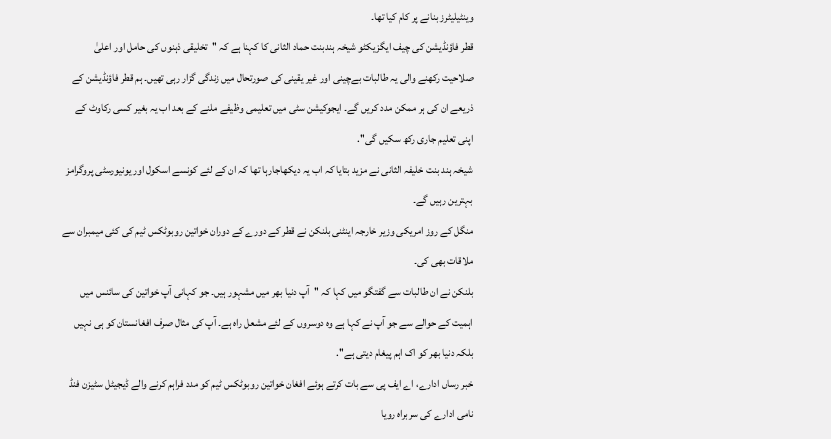وینٹیلیٹرز بنانے پر کام کیا تھا۔
قطر فاؤنڈیشن کی چیف ایگزیکٹو شیخہ ہندبنت حماد الثانی کا کہنا ہے کہ ''تخلیقی ذہنوں کی حامل اور اعلیٰ صلاحیت رکھنے والی یہ طالبات بےچینی اور غیر یقینی کی صورتحال میں زندگی گزار رہی تھیں۔ ہم قطر فاؤنڈیشن کے ذریعے ان کی ہر ممکن مدد کریں گے۔ ایجوکیشن سٹی میں تعلیمی وظیفے ملنے کے بعد اب یہ بغیر کسی رکاوٹ کے اپنی تعلیم جاری رکھ سکیں گی''.
شیخہ ہند بنت خلیفہ الثانی نے مزید بتایا کہ اب یہ دیکھاجارہا تھا کہ ان کے لئے کونسے اسکول اور یونیورسٹی پروگرامز بہترین رہیں گے۔
منگل کے روز امریکی وزیر خارجہ اینٹنی بلنکن نے قطر کے دورے کے دوران خواتین روبوٹکس ٹیم کی کئی میمبران سے ملاقات بھی کی۔
بلنکن نے ان طالبات سے گفتگو میں کہا کہ ''آپ دنیا بھر میں مشہور ہیں۔ جو کہانی آپ خواتین کی سائنس میں اہمیت کے حوالے سے جو آپ نے کہا ہے وہ دوسروں کے لئے مشعل راہ ہے۔ آپ کی مثال صرف افغانستان کو ہی نہیں بلکہ دنیا بھر کو اک اہم پیغام دیتی ہے''.
خبر رساں ادارے، اے ایف پی سے بات کرتے ہوئے افغان خواتین روبوٹکس ٹیم کو مدد فراہم کرنے والے ڈیجیٹل سٹیزن فنڈ نامی ادارے کی سربراہ رویا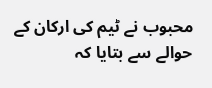محبوب نے ٹیم کی ارکان کے حوالے سے بتایا کہ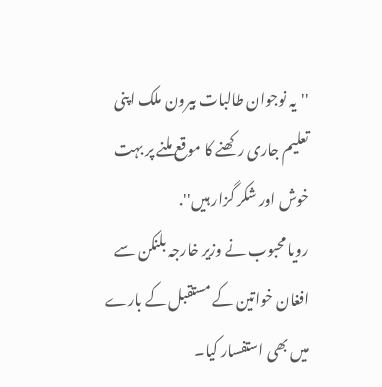''یہ نوجوان طالبات بیرون ملک اپنی تعلیم جاری رکھنے کا موقع ملنے پر بہت خوش اور شکر گزار ہیں''.
رویا محبوب نے وزیر خارجہ بلنکن سے افغان خواتین کے مستقبل کے بارے میں بھی استفسار کیا۔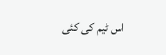اس ٹیم کی کئی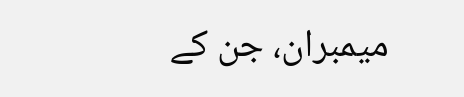میمبران، جن کے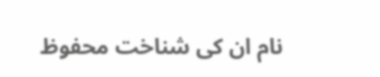نام ان کی شناخت محفوظ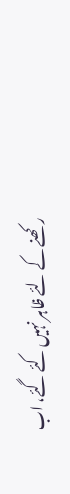رکھنے کے لئے ظاہر نہیں کئے گئے، اب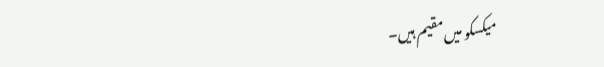میکسکو میں مقیم ہیں۔